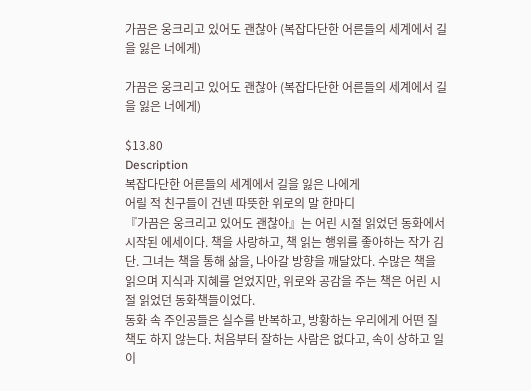가끔은 웅크리고 있어도 괜찮아 (복잡다단한 어른들의 세계에서 길을 잃은 너에게)

가끔은 웅크리고 있어도 괜찮아 (복잡다단한 어른들의 세계에서 길을 잃은 너에게)

$13.80
Description
복잡다단한 어른들의 세계에서 길을 잃은 나에게
어릴 적 친구들이 건넨 따뜻한 위로의 말 한마디
『가끔은 웅크리고 있어도 괜찮아』는 어린 시절 읽었던 동화에서 시작된 에세이다. 책을 사랑하고, 책 읽는 행위를 좋아하는 작가 김단. 그녀는 책을 통해 삶을, 나아갈 방향을 깨달았다. 수많은 책을 읽으며 지식과 지혜를 얻었지만, 위로와 공감을 주는 책은 어린 시절 읽었던 동화책들이었다.
동화 속 주인공들은 실수를 반복하고, 방황하는 우리에게 어떤 질책도 하지 않는다. 처음부터 잘하는 사람은 없다고, 속이 상하고 일이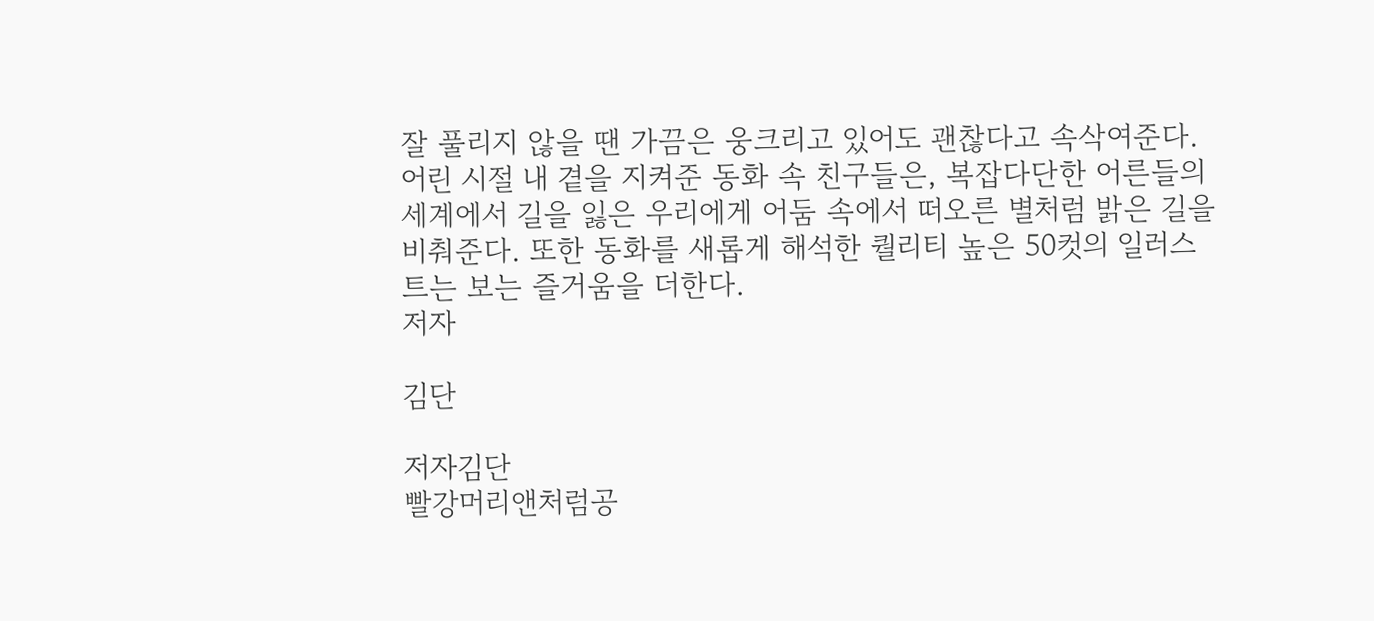잘 풀리지 않을 땐 가끔은 웅크리고 있어도 괜찮다고 속삭여준다. 어린 시절 내 곁을 지켜준 동화 속 친구들은, 복잡다단한 어른들의 세계에서 길을 잃은 우리에게 어둠 속에서 떠오른 별처럼 밝은 길을 비춰준다. 또한 동화를 새롭게 해석한 퀄리티 높은 50컷의 일러스트는 보는 즐거움을 더한다.
저자

김단

저자김단
빨강머리앤처럼공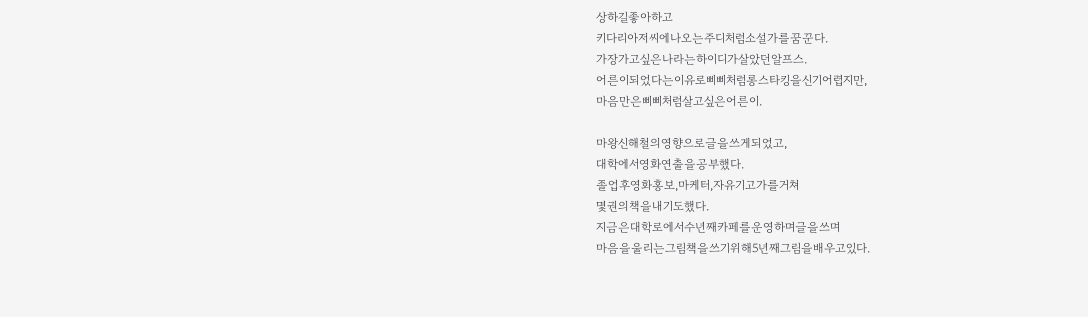상하길좋아하고
키다리아저씨에나오는주디처럼소설가를꿈꾼다.
가장가고싶은나라는하이디가살았던알프스.
어른이되었다는이유로삐삐처럼롱스타킹을신기어렵지만,
마음만은삐삐처럼살고싶은어른이.

마왕신해철의영향으로글을쓰게되었고,
대학에서영화연출을공부했다.
졸업후영화홍보,마케터,자유기고가를거쳐
몇권의책을내기도했다.
지금은대학로에서수년째카페를운영하며글을쓰며
마음을울리는그림책을쓰기위해5년째그림을배우고있다.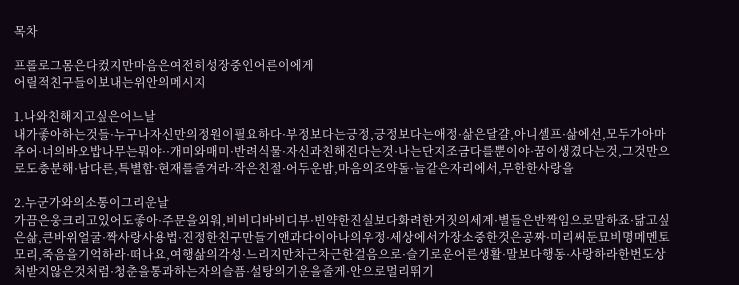목차

프롤로그몸은다컸지만마음은여전히성장중인어른이에게
어릴적친구들이보내는위안의메시지

1.나와친해지고싶은어느날
내가좋아하는것들·누구나자신만의정원이필요하다·부정보다는긍정,긍정보다는애정·삶은달걀,아니셀프·삶에선,모두가아마추어·너의바오밥나무는뭐야··개미와매미·반려식물·자신과친해진다는것·나는단지조금다를뿐이야·꿈이생겼다는것,그것만으로도충분해·남다른,특별함·현재를즐겨라·작은친절·어두운밤,마음의조약돌·늘같은자리에서,무한한사랑을

2.누군가와의소통이그리운날
가끔은웅크리고있어도좋아·주문을외워,비비디바비디부·빈약한진실보다화려한거짓의세계·별들은반짝임으로말하죠·닮고싶은삶,큰바위얼굴·짝사랑사용법·진정한친구만들기앤과다이아나의우정·세상에서가장소중한것은공짜·미리써둔묘비명메멘토모리,죽음을기억하라·떠나요,여행삶의각성·느리지만차근차근한걸음으로·슬기로운어른생활·말보다행동·사랑하라한번도상처받지않은것처럼·청춘을통과하는자의슬픔·설탕의기운을줄게·안으로멀리뛰기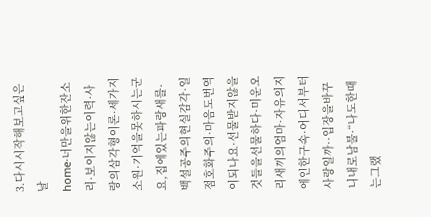3.다시시작해보고싶은날
home·너만을위한잔소리·보이지않는이력·사랑의삼각형이론·세가지소원·기억을못하시는군요,집에있는파랑새를·백설공주의현실감각·일점호화주의·마음도번역이되나요·선물받지않을것들을선물하다·미운오리새끼의엄마·자유의지에인한구속·어디서부터사랑일까··입장을바꾸니내로남불·“나도한때는그랬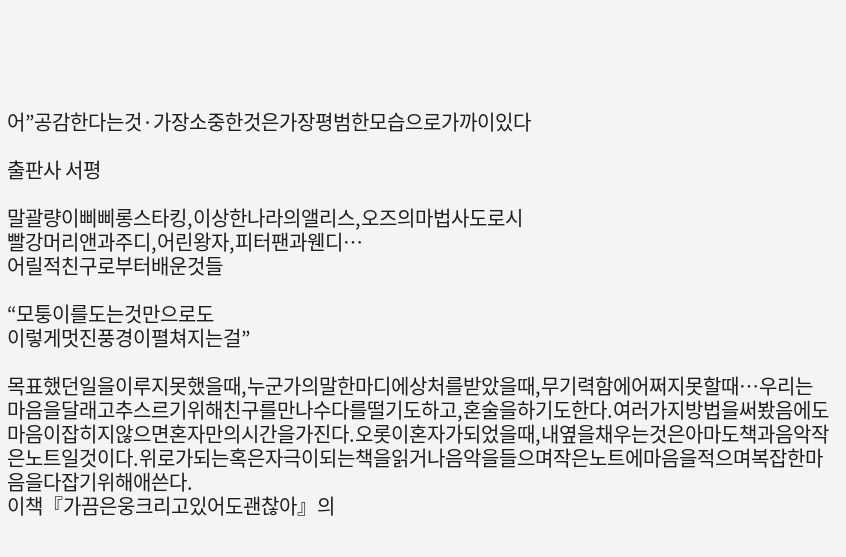어”공감한다는것·가장소중한것은가장평범한모습으로가까이있다

출판사 서평

말괄량이삐삐롱스타킹,이상한나라의앨리스,오즈의마법사도로시
빨강머리앤과주디,어린왕자,피터팬과웬디…
어릴적친구로부터배운것들

“모퉁이를도는것만으로도
이렇게멋진풍경이펼쳐지는걸”

목표했던일을이루지못했을때,누군가의말한마디에상처를받았을때,무기력함에어쩌지못할때…우리는마음을달래고추스르기위해친구를만나수다를떨기도하고,혼술을하기도한다.여러가지방법을써봤음에도마음이잡히지않으면혼자만의시간을가진다.오롯이혼자가되었을때,내옆을채우는것은아마도책과음악작은노트일것이다.위로가되는혹은자극이되는책을읽거나음악을들으며작은노트에마음을적으며복잡한마음을다잡기위해애쓴다.
이책『가끔은웅크리고있어도괜찮아』의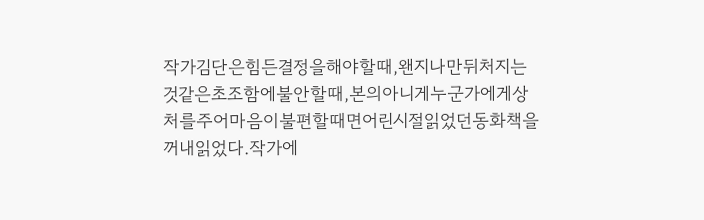작가김단은힘든결정을해야할때,왠지나만뒤처지는것같은초조함에불안할때,본의아니게누군가에게상처를주어마음이불편할때면어린시절읽었던동화책을꺼내읽었다.작가에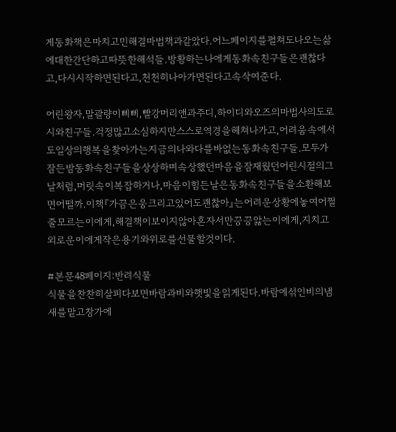게동화책은마치고민해결마법책과같았다.어느페이지를펼쳐도나오는삶에대한간단하고따뜻한해석들.방황하는나에게동화속친구들은괜찮다고,다시시작하면된다고,천천히나아가면된다고속삭여준다.

어린왕자,말괄량이삐삐,빨강머리앤과주디,하이디와오즈의마법사의도로시와친구들.걱정많고소심하지만스스로역경을헤쳐나가고,어려움속에서도일상의행복을찾아가는지금의나와다를바없는동화속친구들.모두가잠든밤동화속친구들을상상하며속상했던마음을잠재웠던어린시절의그날처럼,머릿속이복잡하거나,마음이힘든날은동화속친구들을소환해보면어떨까.이책『가끔은웅크리고있어도괜찮아』는어려운상황에놓여어쩔줄모르는이에게,해결책이보이지않아혼자서만끙끙앓는이에게,지치고외로운이에게작은용기와위로를선물할것이다.

#본문48페이지:반려식물
식물을찬찬히살피다보면바람과비와햇빛을읽게된다.바람에섞인비의냄새를맡고창가에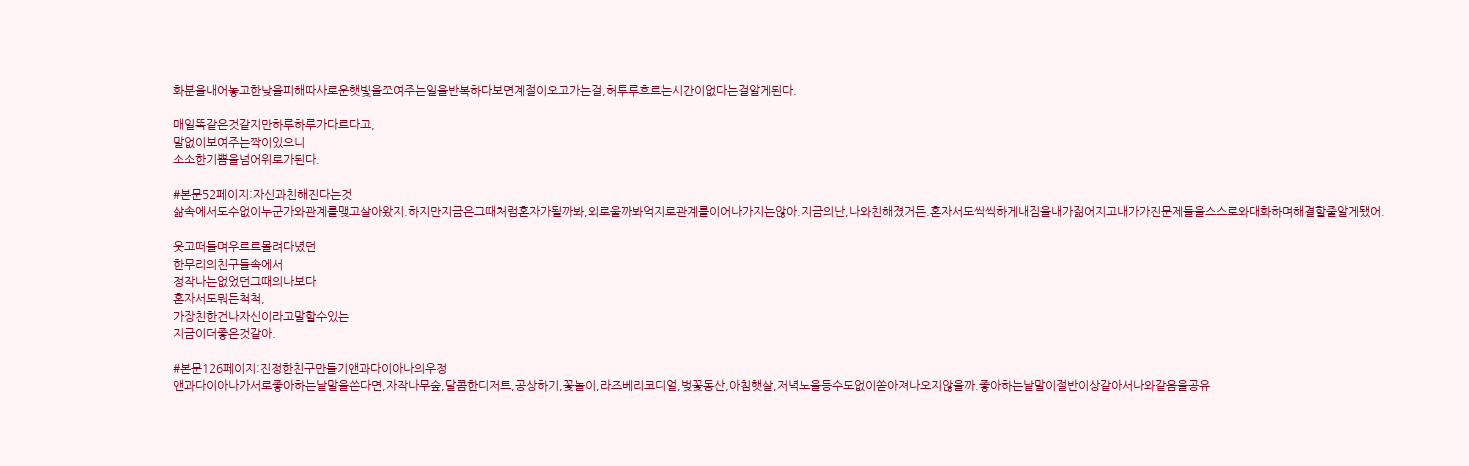화분을내어놓고한낮을피해따사로운햇빛을쪼여주는일을반복하다보면계절이오고가는걸,허투루흐르는시간이없다는걸알게된다.

매일똑같은것같지만하루하루가다르다고,
말없이보여주는짝이있으니
소소한기쁨을넘어위로가된다.

#본문52페이지:자신과친해진다는것
삶속에서도수없이누군가와관계를맺고살아왔지.하지만지금은그때처럼혼자가될까봐,외로울까봐억지로관계를이어나가지는않아.지금의난,나와친해졌거든.혼자서도씩씩하게내짐을내가짊어지고내가가진문제들을스스로와대화하며해결할줄알게됐어.

웃고떠들며우르르몰려다녔던
한무리의친구들속에서
정작나는없었던그때의나보다
혼자서도뭐든척척,
가장친한건나자신이라고말할수있는
지금이더좋은것같아.

#본문126페이지:진정한친구만들기앤과다이아나의우정
앤과다이아나가서로좋아하는낱말을쓴다면,자작나무숲,달콤한디저트,공상하기,꽃놀이,라즈베리코디얼,벚꽃동산,아침햇살,저녁노을등수도없이쏟아져나오지않을까.좋아하는낱말이절반이상같아서나와같음을공유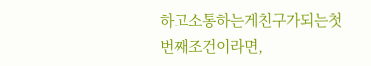하고소통하는게친구가되는첫번째조건이라면,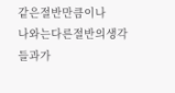같은절반만큼이나
나와는다른절반의생각들과가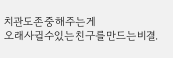치관도존중해주는게
오래사귈수있는친구를만드는비결.